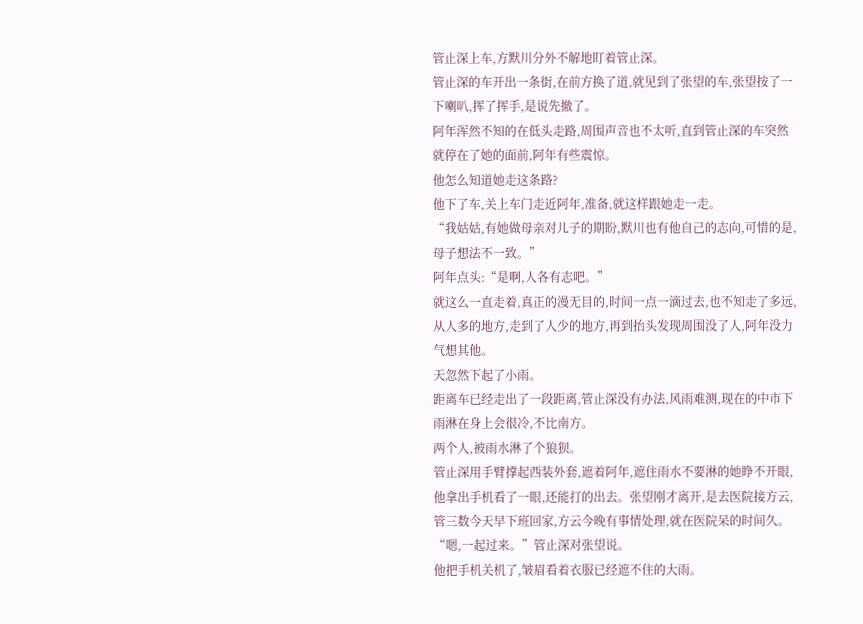管止深上车,方默川分外不解地盯着管止深。
管止深的车开出一条街,在前方换了道,就见到了张望的车,张望按了一下喇叭,挥了挥手,是说先撤了。
阿年浑然不知的在低头走路,周围声音也不太听,直到管止深的车突然就停在了她的面前,阿年有些震惊。
他怎么知道她走这条路?
他下了车,关上车门走近阿年,准备,就这样跟她走一走。
“我姑姑,有她做母亲对儿子的期盼,默川也有他自己的志向,可惜的是,母子想法不一致。”
阿年点头:“是啊,人各有志吧。”
就这么一直走着,真正的漫无目的,时间一点一滴过去,也不知走了多远,从人多的地方,走到了人少的地方,再到抬头发现周围没了人,阿年没力气想其他。
天忽然下起了小雨。
距离车已经走出了一段距离,管止深没有办法,风雨难测,现在的中市下雨淋在身上会很冷,不比南方。
两个人,被雨水淋了个狼狈。
管止深用手臂撑起西装外套,遮着阿年,遮住雨水不要淋的她睁不开眼,他拿出手机看了一眼,还能打的出去。张望刚才离开,是去医院接方云,管三数今天早下班回家,方云今晚有事情处理,就在医院呆的时间久。
“嗯,一起过来。”管止深对张望说。
他把手机关机了,皱眉看着衣服已经遮不住的大雨。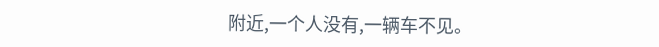附近,一个人没有,一辆车不见。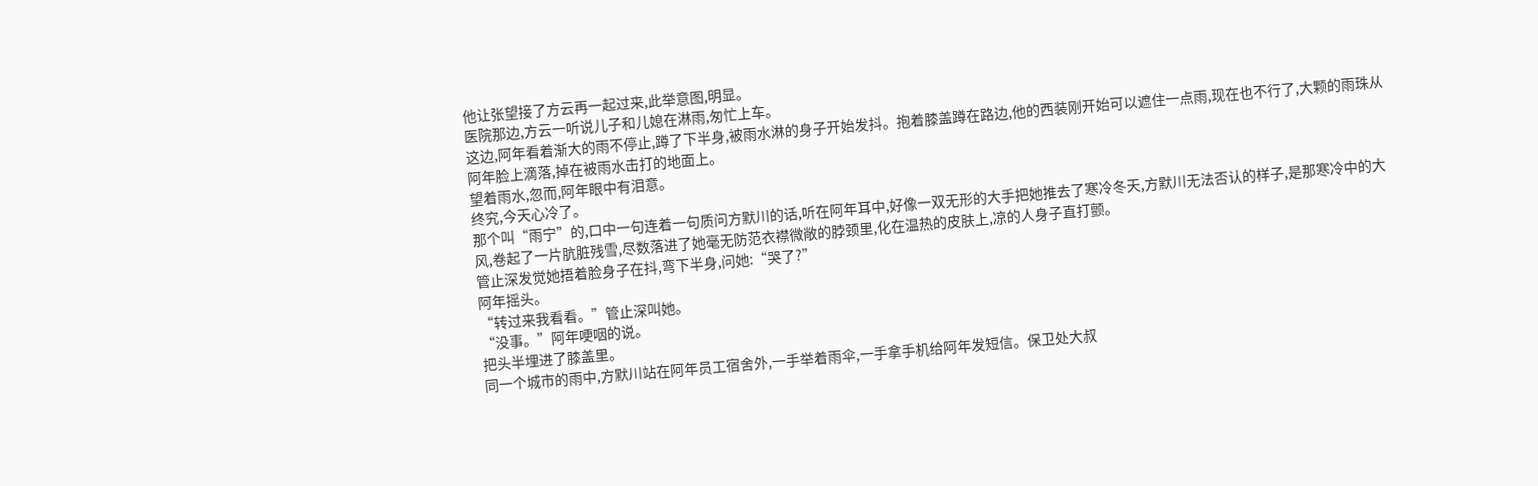他让张望接了方云再一起过来,此举意图,明显。
医院那边,方云一听说儿子和儿媳在淋雨,匆忙上车。
这边,阿年看着渐大的雨不停止,蹲了下半身,被雨水淋的身子开始发抖。抱着膝盖蹲在路边,他的西装刚开始可以遮住一点雨,现在也不行了,大颗的雨珠从阿年脸上滴落,掉在被雨水击打的地面上。
望着雨水,忽而,阿年眼中有泪意。
终究,今天心冷了。
那个叫“雨宁”的,口中一句连着一句质问方默川的话,听在阿年耳中,好像一双无形的大手把她推去了寒冷冬天,方默川无法否认的样子,是那寒冷中的大风,卷起了一片肮脏残雪,尽数落进了她毫无防范衣襟微敞的脖颈里,化在温热的皮肤上,凉的人身子直打颤。
管止深发觉她捂着脸身子在抖,弯下半身,问她:“哭了?”
阿年摇头。
“转过来我看看。”管止深叫她。
“没事。”阿年哽咽的说。
把头半埋进了膝盖里。
同一个城市的雨中,方默川站在阿年员工宿舍外,一手举着雨伞,一手拿手机给阿年发短信。保卫处大叔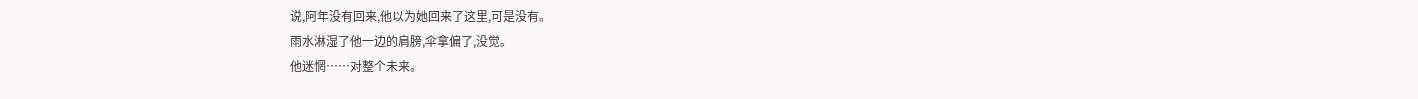说,阿年没有回来,他以为她回来了这里,可是没有。
雨水淋湿了他一边的肩膀,伞拿偏了,没觉。
他迷惘……对整个未来。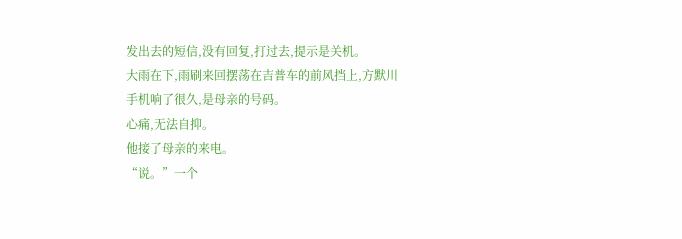发出去的短信,没有回复,打过去,提示是关机。
大雨在下,雨刷来回摆荡在吉普车的前风挡上,方默川手机响了很久,是母亲的号码。
心痛,无法自抑。
他接了母亲的来电。
“说。”一个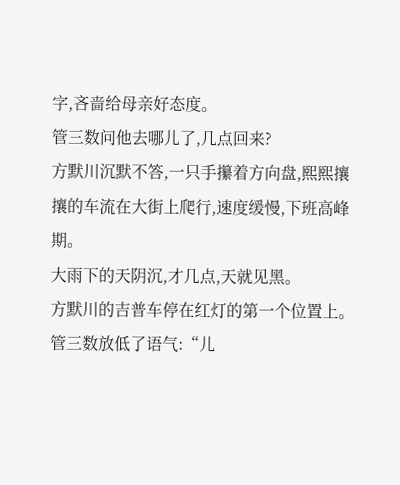字,吝啬给母亲好态度。
管三数问他去哪儿了,几点回来?
方默川沉默不答,一只手攥着方向盘,熙熙攘攘的车流在大街上爬行,速度缓慢,下班高峰期。
大雨下的天阴沉,才几点,天就见黑。
方默川的吉普车停在红灯的第一个位置上。
管三数放低了语气:“儿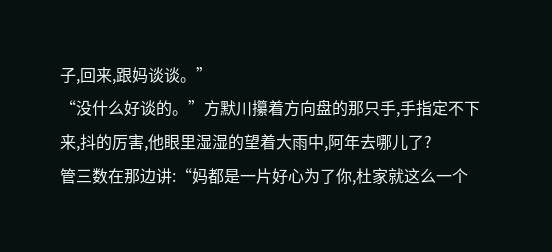子,回来,跟妈谈谈。”
“没什么好谈的。”方默川攥着方向盘的那只手,手指定不下来,抖的厉害,他眼里湿湿的望着大雨中,阿年去哪儿了?
管三数在那边讲:“妈都是一片好心为了你,杜家就这么一个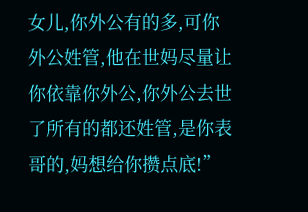女儿,你外公有的多,可你外公姓管,他在世妈尽量让你依靠你外公,你外公去世了所有的都还姓管,是你表哥的,妈想给你攒点底!”